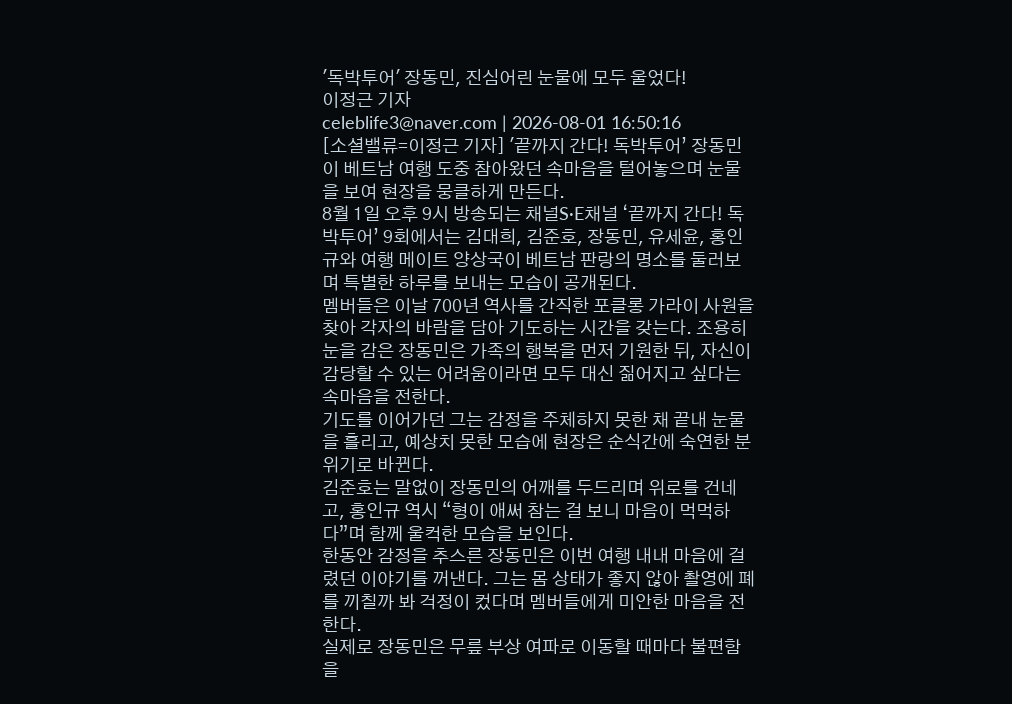'독박투어' 장동민, 진심어린 눈물에 모두 울었다!
이정근 기자
celeblife3@naver.com | 2026-08-01 16:50:16
[소셜밸류=이정근 기자] '끝까지 간다! 독박투어’ 장동민이 베트남 여행 도중 참아왔던 속마음을 털어놓으며 눈물을 보여 현장을 뭉클하게 만든다.
8월 1일 오후 9시 방송되는 채널S·E채널 ‘끝까지 간다! 독박투어’ 9회에서는 김대희, 김준호, 장동민, 유세윤, 홍인규와 여행 메이트 양상국이 베트남 판랑의 명소를 둘러보며 특별한 하루를 보내는 모습이 공개된다.
멤버들은 이날 700년 역사를 간직한 포클롱 가라이 사원을 찾아 각자의 바람을 담아 기도하는 시간을 갖는다. 조용히 눈을 감은 장동민은 가족의 행복을 먼저 기원한 뒤, 자신이 감당할 수 있는 어려움이라면 모두 대신 짊어지고 싶다는 속마음을 전한다.
기도를 이어가던 그는 감정을 주체하지 못한 채 끝내 눈물을 흘리고, 예상치 못한 모습에 현장은 순식간에 숙연한 분위기로 바뀐다.
김준호는 말없이 장동민의 어깨를 두드리며 위로를 건네고, 홍인규 역시 “형이 애써 참는 걸 보니 마음이 먹먹하다”며 함께 울컥한 모습을 보인다.
한동안 감정을 추스른 장동민은 이번 여행 내내 마음에 걸렸던 이야기를 꺼낸다. 그는 몸 상태가 좋지 않아 촬영에 폐를 끼칠까 봐 걱정이 컸다며 멤버들에게 미안한 마음을 전한다.
실제로 장동민은 무릎 부상 여파로 이동할 때마다 불편함을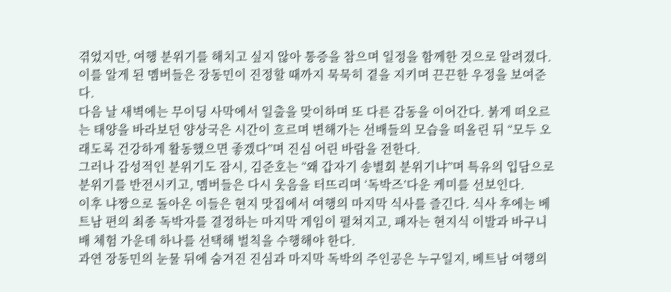겪었지만, 여행 분위기를 해치고 싶지 않아 통증을 참으며 일정을 함께한 것으로 알려졌다. 이를 알게 된 멤버들은 장동민이 진정할 때까지 묵묵히 곁을 지키며 끈끈한 우정을 보여준다.
다음 날 새벽에는 무이딩 사막에서 일출을 맞이하며 또 다른 감동을 이어간다. 붉게 떠오르는 태양을 바라보던 양상국은 시간이 흐르며 변해가는 선배들의 모습을 떠올린 뒤 “모두 오래도록 건강하게 활동했으면 좋겠다”며 진심 어린 바람을 전한다.
그러나 감성적인 분위기도 잠시, 김준호는 “왜 갑자기 송별회 분위기냐”며 특유의 입담으로 분위기를 반전시키고, 멤버들은 다시 웃음을 터뜨리며 ‘독박즈’다운 케미를 선보인다.
이후 냐짱으로 돌아온 이들은 현지 맛집에서 여행의 마지막 식사를 즐긴다. 식사 후에는 베트남 편의 최종 독박자를 결정하는 마지막 게임이 펼쳐지고, 패자는 현지식 이발과 바구니배 체험 가운데 하나를 선택해 벌칙을 수행해야 한다.
과연 장동민의 눈물 뒤에 숨겨진 진심과 마지막 독박의 주인공은 누구일지, 베트남 여행의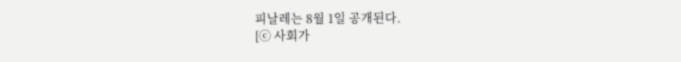피날레는 8월 1일 공개된다.
[ⓒ 사회가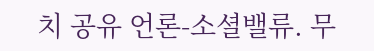치 공유 언론-소셜밸류. 무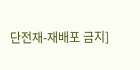단전재-재배포 금지]